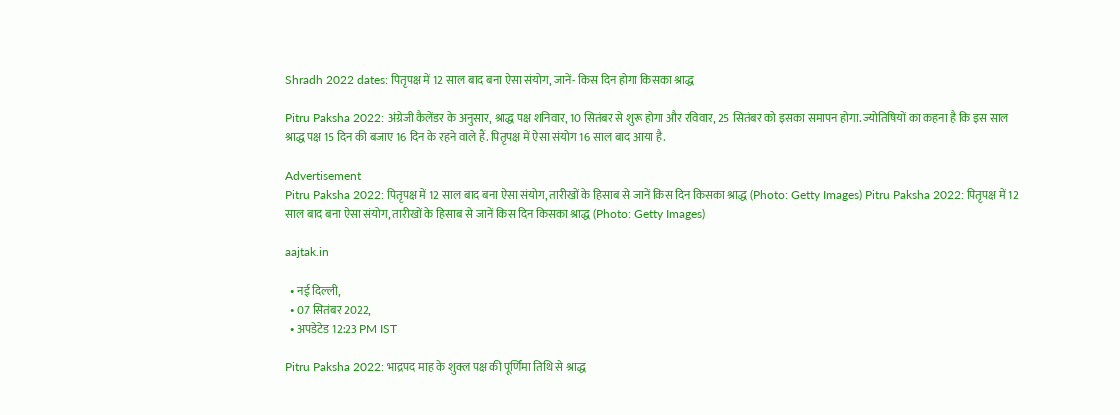Shradh 2022 dates: पितृपक्ष में 12 साल बाद बना ऐसा संयोग, जानें- किस दिन होगा किसका श्राद्ध

Pitru Paksha 2022: अंग्रेजी कैलेंडर के अनुसार, श्राद्ध पक्ष शनिवार, 10 सितंबर से शुरू होगा और रविवार, 25 सितंबर को इसका समापन होगा. ज्योतिषियों का कहना है कि इस साल श्राद्ध पक्ष 15 दिन की बजाए 16 दिन के रहने वाले हैं. पितृपक्ष में ऐसा संयोग 16 साल बाद आया है.

Advertisement
Pitru Paksha 2022: पितृपक्ष में 12 साल बाद बना ऐसा संयोग, तारीखों के हिसाब से जानें किस दिन किसका श्राद्ध (Photo: Getty Images) Pitru Paksha 2022: पितृपक्ष में 12 साल बाद बना ऐसा संयोग, तारीखों के हिसाब से जानें किस दिन किसका श्राद्ध (Photo: Getty Images)

aajtak.in

  • नई दिल्ली,
  • 07 सितंबर 2022,
  • अपडेटेड 12:23 PM IST

Pitru Paksha 2022: भाद्रपद माह के शुक्ल पक्ष की पूर्णिमा तिथि से श्राद्ध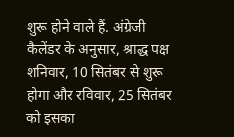शुरू होने वाले हैं. अंग्रेजी कैलेंडर के अनुसार, श्राद्ध पक्ष शनिवार, 10 सितंबर से शुरू होगा और रविवार, 25 सितंबर को इसका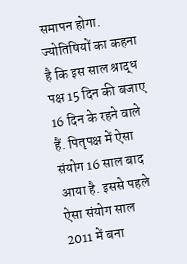समापन होगा. ज्योतिषियों का कहना है कि इस साल श्राद्ध पक्ष 15 दिन की बजाए 16 दिन के रहने वाले हैं. पितृपक्ष में ऐसा संयोग 16 साल बाद आया है. इससे पहले ऐसा संयोग साल 2011 में बना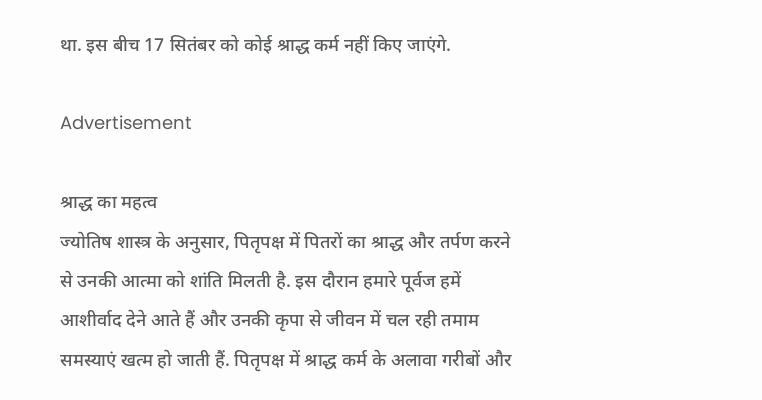था. इस बीच 17 सितंबर को कोई श्राद्ध कर्म नहीं किए जाएंगे.

Advertisement

श्राद्ध का महत्व
ज्योतिष शास्त्र के अनुसार, पितृपक्ष में पितरों का श्राद्ध और तर्पण करने से उनकी आत्मा को शांति मिलती है. इस दौरान हमारे पूर्वज हमें आशीर्वाद देने आते हैं और उनकी कृपा से जीवन में चल रही तमाम समस्याएं खत्म हो जाती हैं. पितृपक्ष में श्राद्ध कर्म के अलावा गरीबों और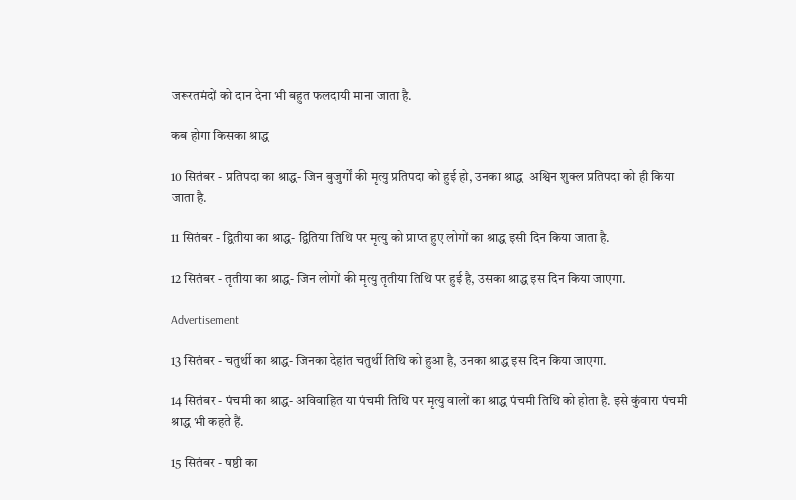जरूरतमंदों को दान देना भी बहुत फलदायी माना जाता है.

कब होगा किसका श्राद्ध

10 सितंबर - प्रतिपदा का श्राद्ध- जिन बुजुर्गों की मृत्यु प्रतिपदा को हुई हो, उनका श्राद्ध  अश्विन शुक्ल प्रतिपदा को ही किया जाता है.

11 सितंबर - द्वितीया का श्राद्ध- द्वितिया तिथि पर मृत्यु को प्राप्त हुए लोगों का श्राद्ध इसी दिन किया जाता है.

12 सितंबर - तृतीया का श्राद्ध- जिन लोगों की मृत्यु तृतीया तिथि पर हुई है, उसका श्राद्ध इस दिन किया जाएगा.

Advertisement

13 सितंबर - चतुर्थी का श्राद्ध- जिनका देहांत चतुर्थी तिथि को हुआ है, उनका श्राद्ध इस दिन किया जाएगा.

14 सितंबर - पंचमी का श्राद्ध- अविवाहित या पंचमी तिथि पर मृत्यु वालों का श्राद्ध पंचमी तिथि को होता है. इसे कुंवारा पंचमी श्राद्ध भी कहते हैं.

15 सितंबर - षष्ठी का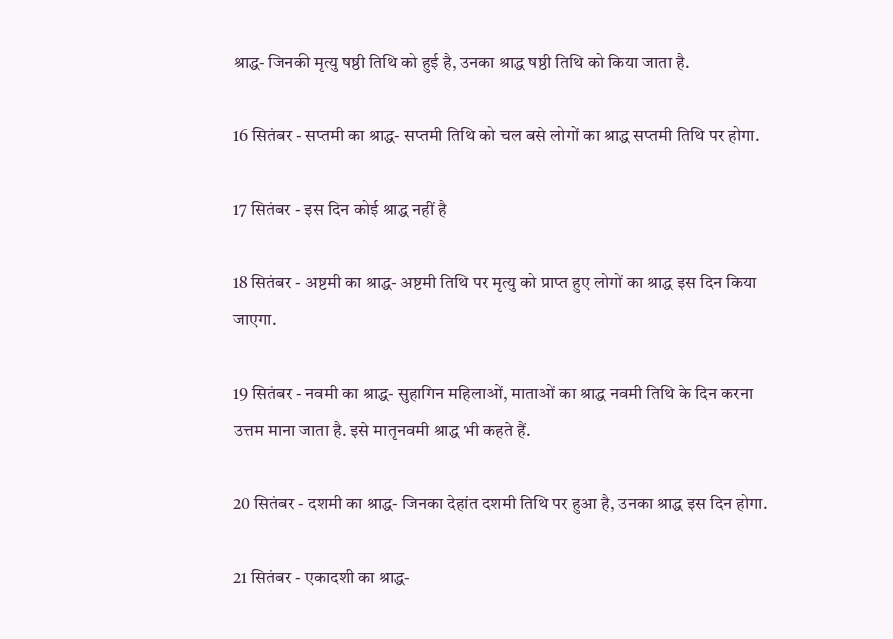श्राद्ध- जिनकी मृत्यु षष्ठी तिथि को हुई है, उनका श्राद्ध षष्ठी तिथि को किया जाता है.

16 सितंबर - सप्तमी का श्राद्ध- सप्तमी तिथि को चल बसे लोगों का श्राद्ध सप्तमी तिथि पर होगा.

17 सितंबर - इस दिन कोई श्राद्ध नहीं है

18 सितंबर - अष्टमी का श्राद्ध- अष्टमी तिथि पर मृत्यु को प्राप्त हुए लोगों का श्राद्ध इस दिन किया जाएगा.

19 सितंबर - नवमी का श्राद्ध- सुहागिन महिलाओं, माताओं का श्राद्ध नवमी तिथि के दिन करना उत्तम माना जाता है. इसे मातृनवमी श्राद्ध भी कहते हैं.

20 सितंबर - दशमी का श्राद्ध- जिनका देहांत दशमी तिथि पर हुआ है, उनका श्राद्ध इस दिन होगा.

21 सितंबर - एकादशी का श्राद्ध-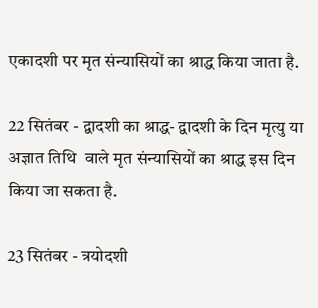एकादशी पर मृत संन्यासियों का श्राद्ध किया जाता है.

22 सितंबर - द्वादशी का श्राद्ध- द्वादशी के दिन मृत्यु या अज्ञात तिथि  वाले मृत संन्यासियों का श्राद्ध इस दिन किया जा सकता है.

23 सितंबर - त्रयोदशी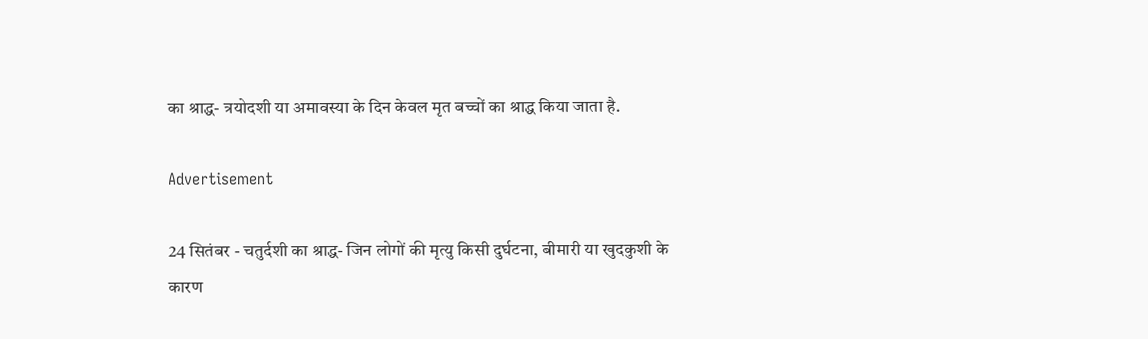का श्राद्ध- त्रयोदशी या अमावस्या के दिन केवल मृत बच्चों का श्राद्ध किया जाता है.

Advertisement

24 सितंबर - चतुर्दशी का श्राद्ध- जिन लोगों की मृत्यु किसी दुर्घटना, बीमारी या खुदकुशी के कारण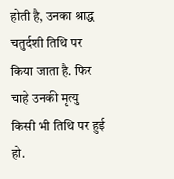होती है, उनका श्राद्ध चतुर्दशी तिथि पर किया जाता है. फिर चाहे उनकी मृत्यु किसी भी तिथि पर हुई हो.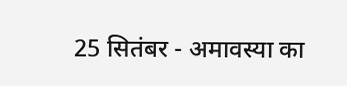25 सितंबर - अमावस्या का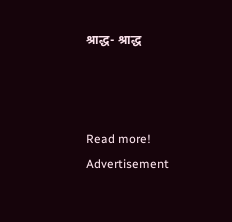श्राद्ध- श्राद्ध



Read more!
Advertisement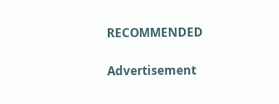RECOMMENDED

Advertisement